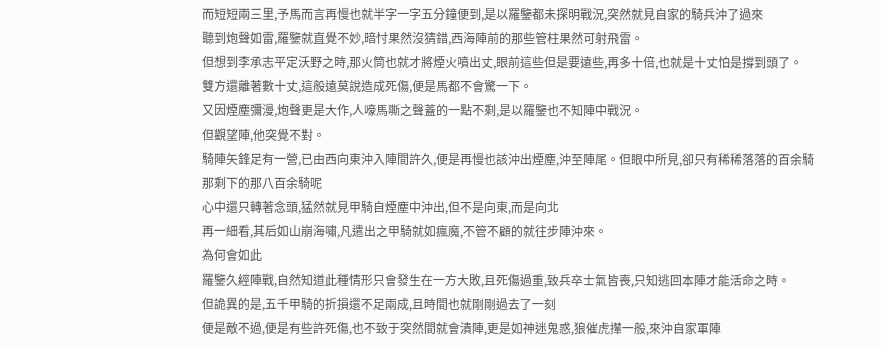而短短兩三里,予馬而言再慢也就半字一字五分鐘便到,是以羅鑒都未探明戰況,突然就見自家的騎兵沖了過來
聽到炮聲如雷,羅鑒就直覺不妙,暗忖果然沒猜錯,西海陣前的那些管柱果然可射飛雷。
但想到李承志平定沃野之時,那火筒也就才將煙火噴出丈,眼前這些但是要遠些,再多十倍,也就是十丈怕是撐到頭了。
雙方還離著數十丈,這般遠莫說造成死傷,便是馬都不會驚一下。
又因煙塵彌漫,炮聲更是大作,人嚎馬嘶之聲蓋的一點不剩,是以羅鑒也不知陣中戰況。
但觀望陣,他突覺不對。
騎陣矢鋒足有一營,已由西向東沖入陣間許久,便是再慢也該沖出煙塵,沖至陣尾。但眼中所見,卻只有稀稀落落的百余騎
那剩下的那八百余騎呢
心中還只轉著念頭,猛然就見甲騎自煙塵中沖出,但不是向東,而是向北
再一細看,其后如山崩海嘯,凡遣出之甲騎就如瘋魔,不管不顧的就往步陣沖來。
為何會如此
羅鑒久經陣戰,自然知道此種情形只會發生在一方大敗,且死傷過重,致兵卒士氣皆喪,只知逃回本陣才能活命之時。
但詭異的是,五千甲騎的折損還不足兩成,且時間也就剛剛過去了一刻
便是敵不過,便是有些許死傷,也不致于突然間就會潰陣,更是如神迷鬼惑,狼催虎攆一般,來沖自家軍陣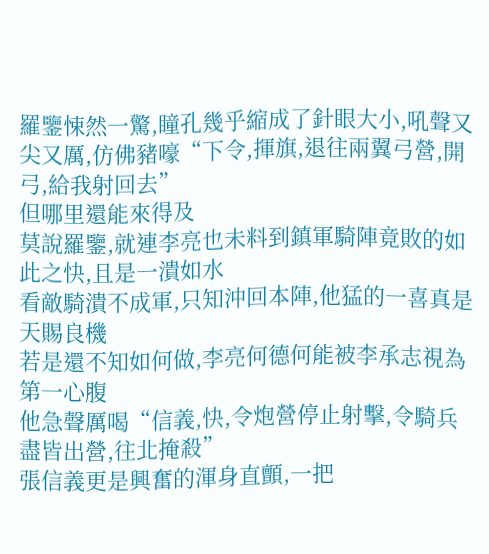羅鑒悚然一驚,瞳孔幾乎縮成了針眼大小,吼聲又尖又厲,仿佛豬嚎“下令,揮旗,退往兩翼弓營,開弓,給我射回去”
但哪里還能來得及
莫說羅鑒,就連李亮也未料到鎮軍騎陣竟敗的如此之快,且是一潰如水
看敵騎潰不成軍,只知沖回本陣,他猛的一喜真是天賜良機
若是還不知如何做,李亮何德何能被李承志視為第一心腹
他急聲厲喝“信義,快,令炮營停止射擊,令騎兵盡皆出營,往北掩殺”
張信義更是興奮的渾身直顫,一把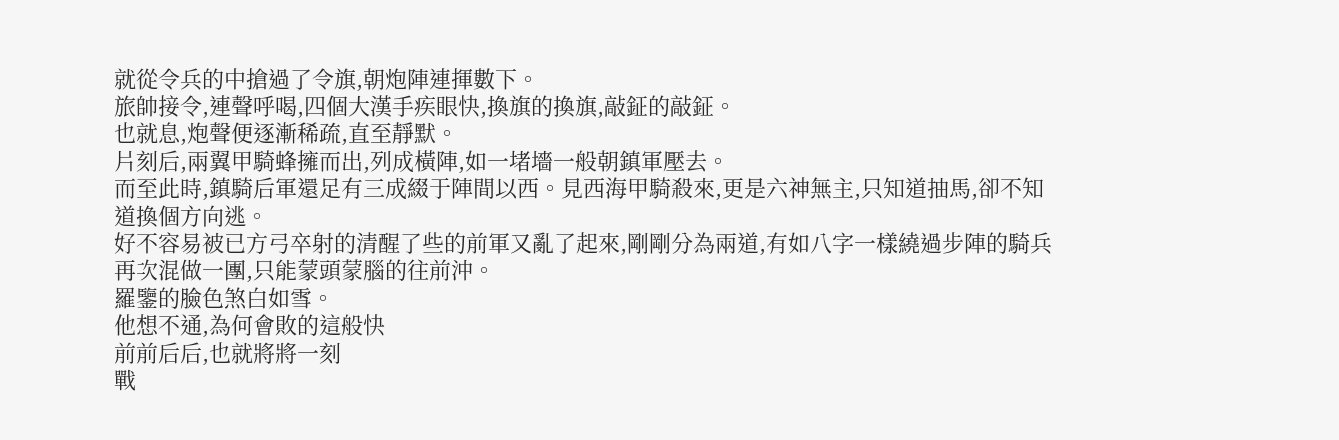就從令兵的中搶過了令旗,朝炮陣連揮數下。
旅帥接令,連聲呼喝,四個大漢手疾眼快,換旗的換旗,敲鉦的敲鉦。
也就息,炮聲便逐漸稀疏,直至靜默。
片刻后,兩翼甲騎蜂擁而出,列成橫陣,如一堵墻一般朝鎮軍壓去。
而至此時,鎮騎后軍還足有三成綴于陣間以西。見西海甲騎殺來,更是六神無主,只知道抽馬,卻不知道換個方向逃。
好不容易被已方弓卒射的清醒了些的前軍又亂了起來,剛剛分為兩道,有如八字一樣繞過步陣的騎兵再次混做一團,只能蒙頭蒙腦的往前沖。
羅鑒的臉色煞白如雪。
他想不通,為何會敗的這般快
前前后后,也就將將一刻
戰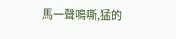馬一聲鳴嘶,猛的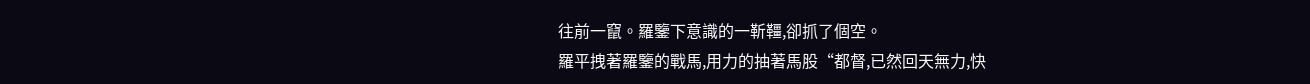往前一竄。羅鑒下意識的一靳韁,卻抓了個空。
羅平拽著羅鑒的戰馬,用力的抽著馬股“都督,已然回天無力,快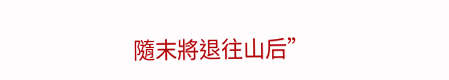隨末將退往山后”